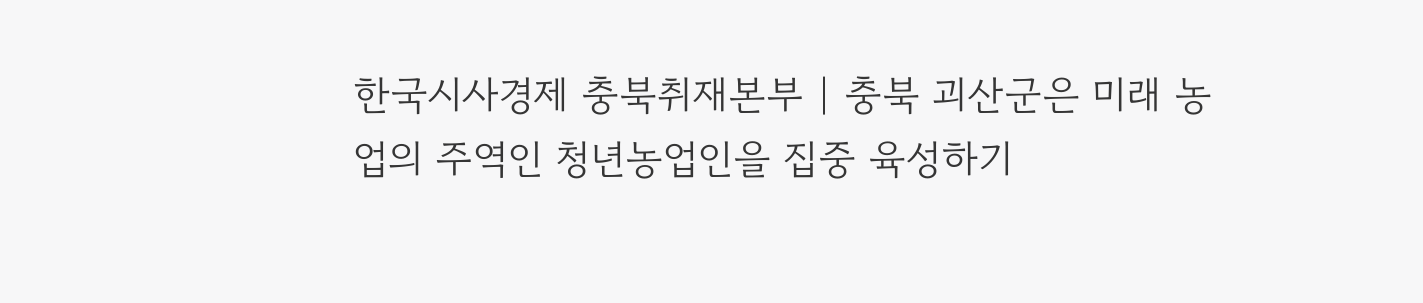한국시사경제 충북취재본부 | 충북 괴산군은 미래 농업의 주역인 청년농업인을 집중 육성하기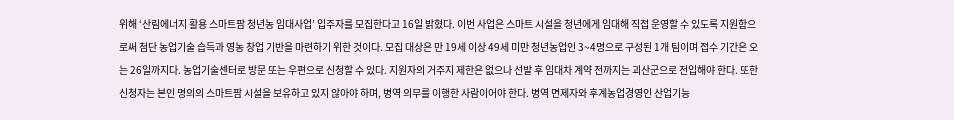위해 ‘산림에너지 활용 스마트팜 청년농 임대사업’ 입주자를 모집한다고 16일 밝혔다. 이번 사업은 스마트 시설을 청년에게 임대해 직접 운영할 수 있도록 지원함으로써 첨단 농업기술 습득과 영농 창업 기반을 마련하기 위한 것이다. 모집 대상은 만 19세 이상 49세 미만 청년농업인 3~4명으로 구성된 1개 팀이며 접수 기간은 오는 26일까지다. 농업기술센터로 방문 또는 우편으로 신청할 수 있다. 지원자의 거주지 제한은 없으나 선발 후 임대차 계약 전까지는 괴산군으로 전입해야 한다. 또한 신청자는 본인 명의의 스마트팜 시설을 보유하고 있지 않아야 하며, 병역 의무를 이행한 사람이어야 한다. 병역 면제자와 후계농업경영인 산업기능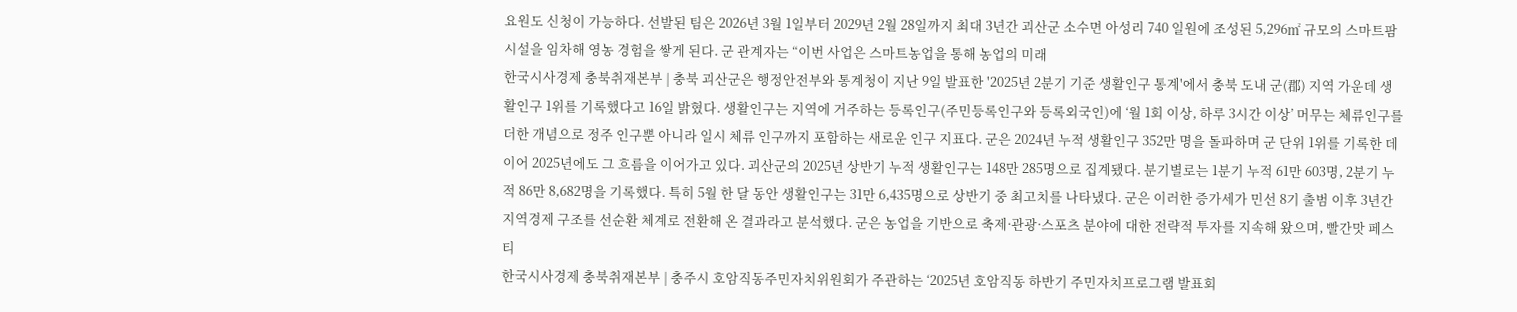요원도 신청이 가능하다. 선발된 팀은 2026년 3월 1일부터 2029년 2월 28일까지 최대 3년간 괴산군 소수면 아성리 740 일원에 조성된 5,296㎡ 규모의 스마트팜 시설을 임차해 영농 경험을 쌓게 된다. 군 관계자는 “이번 사업은 스마트농업을 통해 농업의 미래
한국시사경제 충북취재본부 | 충북 괴산군은 행정안전부와 통계청이 지난 9일 발표한 '2025년 2분기 기준 생활인구 통계'에서 충북 도내 군(郡) 지역 가운데 생활인구 1위를 기록했다고 16일 밝혔다. 생활인구는 지역에 거주하는 등록인구(주민등록인구와 등록외국인)에 ‘월 1회 이상, 하루 3시간 이상’ 머무는 체류인구를 더한 개념으로 정주 인구뿐 아니라 일시 체류 인구까지 포함하는 새로운 인구 지표다. 군은 2024년 누적 생활인구 352만 명을 돌파하며 군 단위 1위를 기록한 데 이어 2025년에도 그 흐름을 이어가고 있다. 괴산군의 2025년 상반기 누적 생활인구는 148만 285명으로 집계됐다. 분기별로는 1분기 누적 61만 603명, 2분기 누적 86만 8,682명을 기록했다. 특히 5월 한 달 동안 생활인구는 31만 6,435명으로 상반기 중 최고치를 나타냈다. 군은 이러한 증가세가 민선 8기 출범 이후 3년간 지역경제 구조를 선순환 체계로 전환해 온 결과라고 분석했다. 군은 농업을 기반으로 축제·관광·스포츠 분야에 대한 전략적 투자를 지속해 왔으며, 빨간맛 페스티
한국시사경제 충북취재본부 | 충주시 호암직동주민자치위원회가 주관하는 ‘2025년 호암직동 하반기 주민자치프로그램 발표회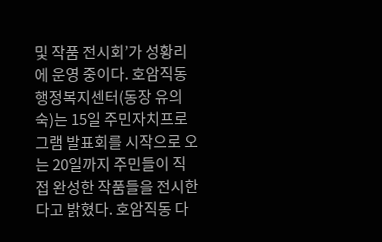및 작품 전시회’가 성황리에 운영 중이다. 호암직동행정복지센터(동장 유의숙)는 15일 주민자치프로그램 발표회를 시작으로 오는 20일까지 주민들이 직접 완성한 작품들을 전시한다고 밝혔다. 호암직동 다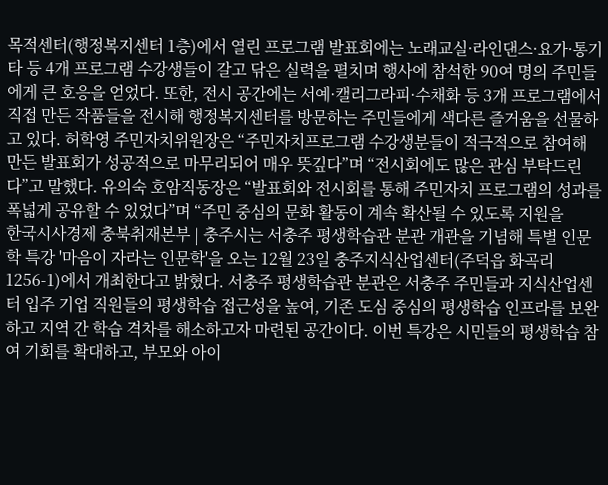목적센터(행정복지센터 1층)에서 열린 프로그램 발표회에는 노래교실·라인댄스·요가·통기타 등 4개 프로그램 수강생들이 갈고 닦은 실력을 펼치며 행사에 참석한 90여 명의 주민들에게 큰 호응을 얻었다. 또한, 전시 공간에는 서예·캘리그라피·수채화 등 3개 프로그램에서 직접 만든 작품들을 전시해 행정복지센터를 방문하는 주민들에게 색다른 즐거움을 선물하고 있다. 허학영 주민자치위원장은 “주민자치프로그램 수강생분들이 적극적으로 참여해 만든 발표회가 성공적으로 마무리되어 매우 뜻깊다”며 “전시회에도 많은 관심 부탁드린다”고 말했다. 유의숙 호암직동장은 “발표회와 전시회를 통해 주민자치 프로그램의 성과를 폭넓게 공유할 수 있었다”며 “주민 중심의 문화 활동이 계속 확산될 수 있도록 지원을
한국시사경제 충북취재본부 | 충주시는 서충주 평생학습관 분관 개관을 기념해 특별 인문학 특강 '마음이 자라는 인문학'을 오는 12월 23일 충주지식산업센터(주덕읍 화곡리1256-1)에서 개최한다고 밝혔다. 서충주 평생학습관 분관은 서충주 주민들과 지식산업센터 입주 기업 직원들의 평생학습 접근성을 높여, 기존 도심 중심의 평생학습 인프라를 보완하고 지역 간 학습 격차를 해소하고자 마련된 공간이다. 이번 특강은 시민들의 평생학습 참여 기회를 확대하고, 부모와 아이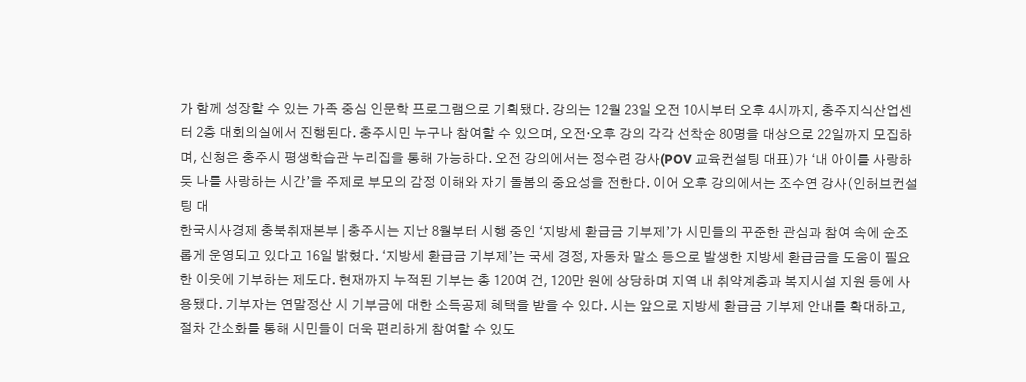가 함께 성장할 수 있는 가족 중심 인문학 프로그램으로 기획됐다. 강의는 12월 23일 오전 10시부터 오후 4시까지, 충주지식산업센터 2층 대회의실에서 진행된다. 충주시민 누구나 참여할 수 있으며, 오전·오후 강의 각각 선착순 80명을 대상으로 22일까지 모집하며, 신청은 충주시 평생학습관 누리집을 통해 가능하다. 오전 강의에서는 정수련 강사(POV 교육컨설팅 대표)가 ‘내 아이를 사랑하듯 나를 사랑하는 시간’을 주제로 부모의 감정 이해와 자기 돌봄의 중요성을 전한다. 이어 오후 강의에서는 조수연 강사(인허브컨설팅 대
한국시사경제 충북취재본부 | 충주시는 지난 8월부터 시행 중인 ‘지방세 환급금 기부제’가 시민들의 꾸준한 관심과 참여 속에 순조롭게 운영되고 있다고 16일 밝혔다. ‘지방세 환급금 기부제’는 국세 경정, 자동차 말소 등으로 발생한 지방세 환급금을 도움이 필요한 이웃에 기부하는 제도다. 현재까지 누적된 기부는 총 120여 건, 120만 원에 상당하며 지역 내 취약계층과 복지시설 지원 등에 사용됐다. 기부자는 연말정산 시 기부금에 대한 소득공제 혜택을 받을 수 있다. 시는 앞으로 지방세 환급금 기부제 안내를 확대하고, 절차 간소화를 통해 시민들이 더욱 편리하게 참여할 수 있도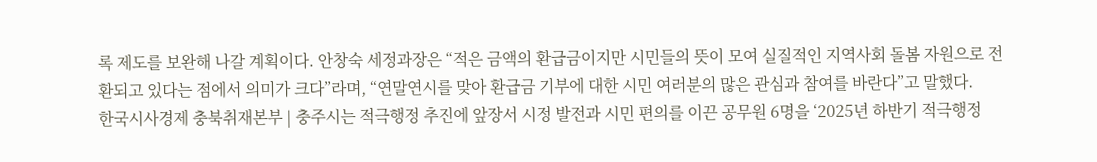록 제도를 보완해 나갈 계획이다. 안창숙 세정과장은 “적은 금액의 환급금이지만 시민들의 뜻이 모여 실질적인 지역사회 돌봄 자원으로 전환되고 있다는 점에서 의미가 크다”라며, “연말연시를 맞아 환급금 기부에 대한 시민 여러분의 많은 관심과 참여를 바란다”고 말했다.
한국시사경제 충북취재본부 | 충주시는 적극행정 추진에 앞장서 시정 발전과 시민 편의를 이끈 공무원 6명을 ‘2025년 하반기 적극행정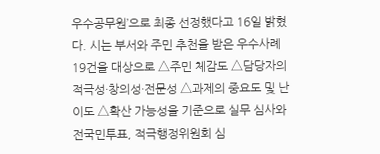우수공무원’으로 최종 선정했다고 16일 밝혔다. 시는 부서와 주민 추천을 받은 우수사례 19건을 대상으로 △주민 체감도 △담당자의 적극성·창의성·전문성 △과제의 중요도 및 난이도 △확산 가능성을 기준으로 실무 심사와 전국민투표, 적극행정위원회 심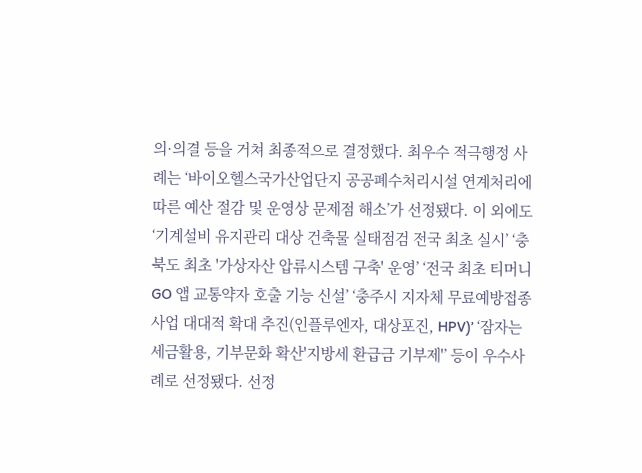의·의결 등을 거쳐 최종적으로 결정했다. 최우수 적극행정 사례는 ‘바이오헬스국가산업단지 공공폐수처리시설 연계처리에 따른 예산 절감 및 운영상 문제점 해소’가 선정됐다. 이 외에도 ‘기계설비 유지관리 대상 건축물 실태점검 전국 최초 실시’ ‘충북도 최초 '가상자산 압류시스템 구축' 운영’ ‘전국 최초 티머니GO 앱 교통약자 호출 기능 신설’ ‘충주시 지자체 무료예방접종사업 대대적 확대 추진(인플루엔자, 대상포진, HPV)’ ‘잠자는 세금활용, 기부문화 확산'지방세 환급금 기부제'’ 등이 우수사례로 선정됐다. 선정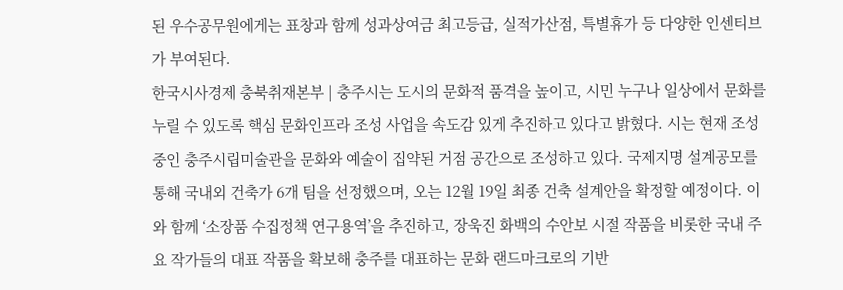된 우수공무원에게는 표창과 함께 성과상여금 최고등급, 실적가산점, 특별휴가 등 다양한 인센티브가 부여된다.
한국시사경제 충북취재본부 | 충주시는 도시의 문화적 품격을 높이고, 시민 누구나 일상에서 문화를 누릴 수 있도록 핵심 문화인프라 조성 사업을 속도감 있게 추진하고 있다고 밝혔다. 시는 현재 조성 중인 충주시립미술관을 문화와 예술이 집약된 거점 공간으로 조성하고 있다. 국제지명 설계공모를 통해 국내외 건축가 6개 팀을 선정했으며, 오는 12월 19일 최종 건축 설계안을 확정할 예정이다. 이와 함께 ‘소장품 수집정책 연구용역’을 추진하고, 장욱진 화백의 수안보 시절 작품을 비롯한 국내 주요 작가들의 대표 작품을 확보해 충주를 대표하는 문화 랜드마크로의 기반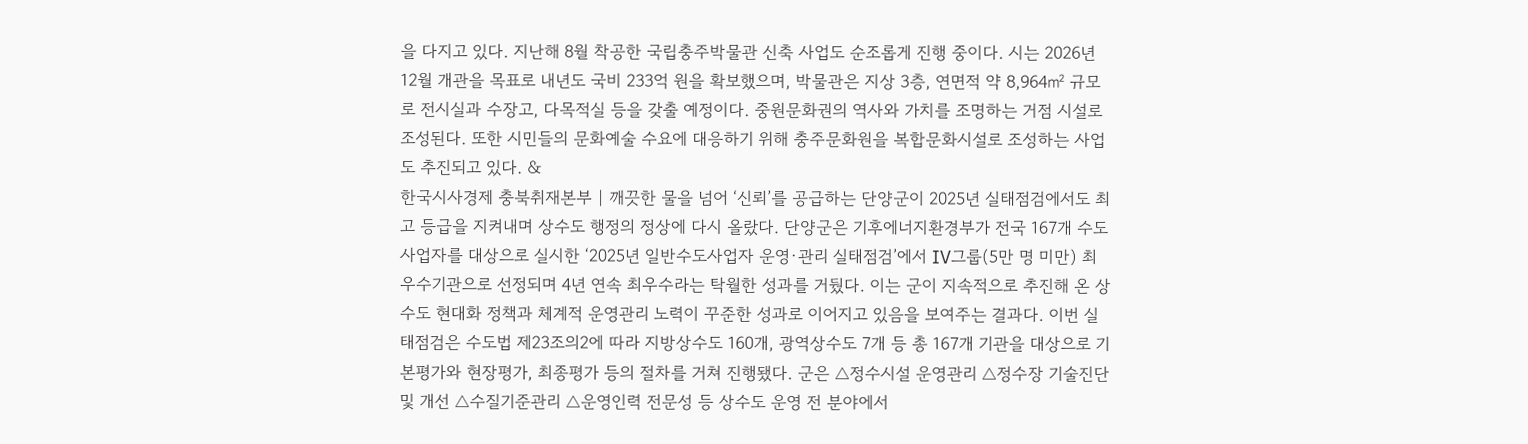을 다지고 있다. 지난해 8월 착공한 국립충주박물관 신축 사업도 순조롭게 진행 중이다. 시는 2026년 12월 개관을 목표로 내년도 국비 233억 원을 확보했으며, 박물관은 지상 3층, 연면적 약 8,964㎡ 규모로 전시실과 수장고, 다목적실 등을 갖출 예정이다. 중원문화권의 역사와 가치를 조명하는 거점 시설로 조성된다. 또한 시민들의 문화예술 수요에 대응하기 위해 충주문화원을 복합문화시설로 조성하는 사업도 추진되고 있다. &
한국시사경제 충북취재본부 | 깨끗한 물을 넘어 ‘신뢰’를 공급하는 단양군이 2025년 실태점검에서도 최고 등급을 지켜내며 상수도 행정의 정상에 다시 올랐다. 단양군은 기후에너지환경부가 전국 167개 수도사업자를 대상으로 실시한 ‘2025년 일반수도사업자 운영·관리 실태점검’에서 IV그룹(5만 명 미만) 최우수기관으로 선정되며 4년 연속 최우수라는 탁월한 성과를 거뒀다. 이는 군이 지속적으로 추진해 온 상수도 현대화 정책과 체계적 운영관리 노력이 꾸준한 성과로 이어지고 있음을 보여주는 결과다. 이번 실태점검은 수도법 제23조의2에 따라 지방상수도 160개, 광역상수도 7개 등 총 167개 기관을 대상으로 기본평가와 현장평가, 최종평가 등의 절차를 거쳐 진행됐다. 군은 △정수시설 운영관리 △정수장 기술진단 및 개선 △수질기준관리 △운영인력 전문성 등 상수도 운영 전 분야에서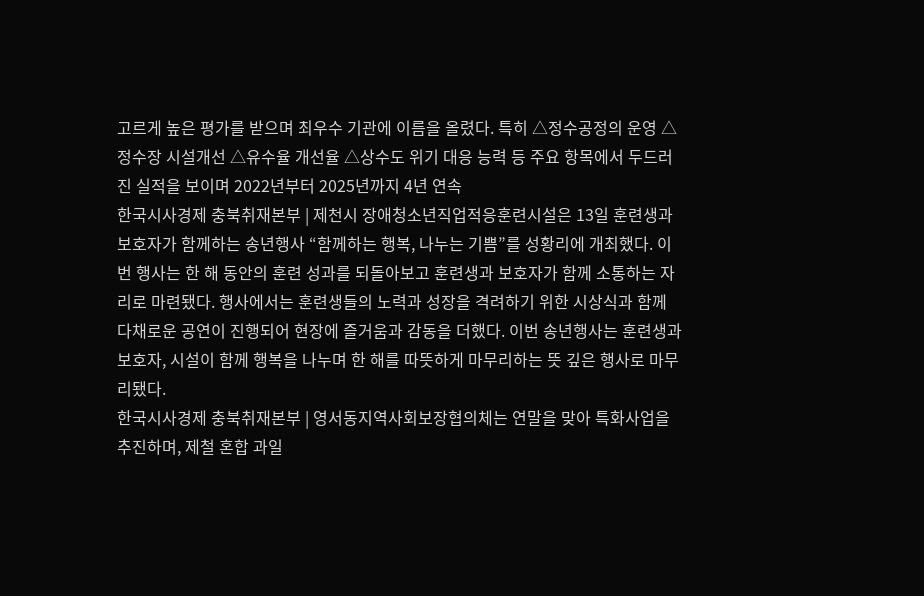고르게 높은 평가를 받으며 최우수 기관에 이름을 올렸다. 특히 △정수공정의 운영 △정수장 시설개선 △유수율 개선율 △상수도 위기 대응 능력 등 주요 항목에서 두드러진 실적을 보이며 2022년부터 2025년까지 4년 연속
한국시사경제 충북취재본부 | 제천시 장애청소년직업적응훈련시설은 13일 훈련생과 보호자가 함께하는 송년행사 “함께하는 행복, 나누는 기쁨”를 성황리에 개최했다. 이번 행사는 한 해 동안의 훈련 성과를 되돌아보고 훈련생과 보호자가 함께 소통하는 자리로 마련됐다. 행사에서는 훈련생들의 노력과 성장을 격려하기 위한 시상식과 함께 다채로운 공연이 진행되어 현장에 즐거움과 감동을 더했다. 이번 송년행사는 훈련생과 보호자, 시설이 함께 행복을 나누며 한 해를 따뜻하게 마무리하는 뜻 깊은 행사로 마무리됐다.
한국시사경제 충북취재본부 | 영서동지역사회보장협의체는 연말을 맞아 특화사업을 추진하며, 제철 혼합 과일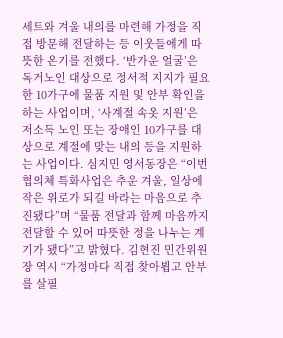세트와 겨울 내의를 마련해 가정을 직접 방문해 전달하는 등 이웃들에게 따뜻한 온기를 전했다. ‘반가운 얼굴’은 독거노인 대상으로 정서적 지지가 필요한 10가구에 물품 지원 및 안부 확인을 하는 사업이며, ‘사계절 속옷 지원’은 저소득 노인 또는 장애인 10가구를 대상으로 계절에 맞는 내의 등을 지원하는 사업이다. 심지민 영서동장은 “이번 협의체 특화사업은 추운 겨울, 일상에 작은 위로가 되길 바라는 마음으로 추진됐다”며 “물품 전달과 함께 마음까지 전달할 수 있어 따뜻한 정을 나누는 계기가 됐다”고 밝혔다. 김현진 민간위원장 역시 “가정마다 직접 찾아뵙고 안부를 살필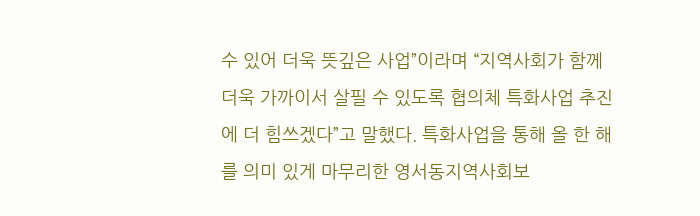수 있어 더욱 뜻깊은 사업”이라며 “지역사회가 함께 더욱 가까이서 살필 수 있도록 협의체 특화사업 추진에 더 힘쓰겠다”고 말했다. 특화사업을 통해 올 한 해를 의미 있게 마무리한 영서동지역사회보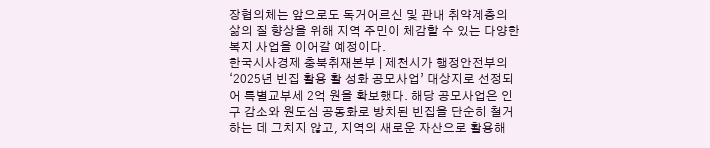장협의체는 앞으로도 독거어르신 및 관내 취약계층의 삶의 질 향상을 위해 지역 주민이 체감할 수 있는 다양한 복지 사업을 이어갈 예정이다.
한국시사경제 충북취재본부 | 제천시가 행정안전부의 ‘2025년 빈집 활용 활 성화 공모사업’ 대상지로 선정되어 특별교부세 2억 원을 확보했다. 해당 공모사업은 인구 감소와 원도심 공동화로 방치된 빈집을 단순히 철거하는 데 그치지 않고, 지역의 새로운 자산으로 활용해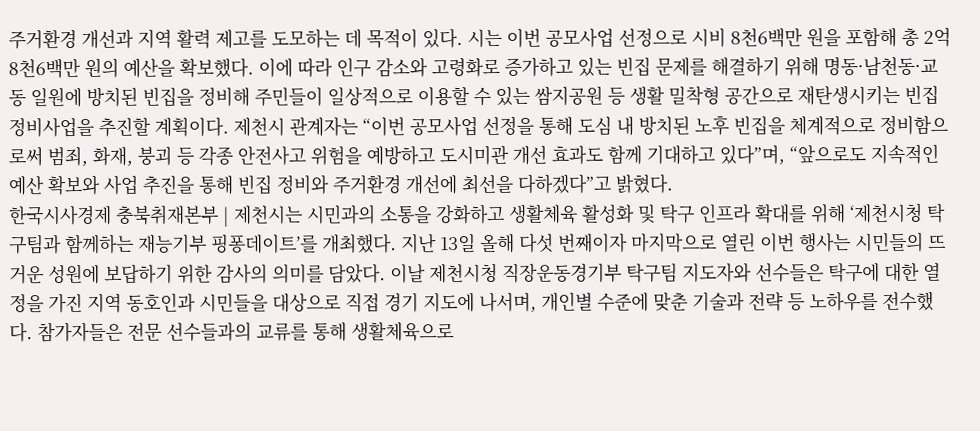주거환경 개선과 지역 활력 제고를 도모하는 데 목적이 있다. 시는 이번 공모사업 선정으로 시비 8천6백만 원을 포함해 총 2억8천6백만 원의 예산을 확보했다. 이에 따라 인구 감소와 고령화로 증가하고 있는 빈집 문제를 해결하기 위해 명동·남천동·교동 일원에 방치된 빈집을 정비해 주민들이 일상적으로 이용할 수 있는 쌈지공원 등 생활 밀착형 공간으로 재탄생시키는 빈집 정비사업을 추진할 계획이다. 제천시 관계자는 “이번 공모사업 선정을 통해 도심 내 방치된 노후 빈집을 체계적으로 정비함으로써 범죄, 화재, 붕괴 등 각종 안전사고 위험을 예방하고 도시미관 개선 효과도 함께 기대하고 있다”며, “앞으로도 지속적인 예산 확보와 사업 추진을 통해 빈집 정비와 주거환경 개선에 최선을 다하겠다”고 밝혔다.
한국시사경제 충북취재본부 | 제천시는 시민과의 소통을 강화하고 생활체육 활성화 및 탁구 인프라 확대를 위해 ‘제천시청 탁구팀과 함께하는 재능기부 핑퐁데이트’를 개최했다. 지난 13일 올해 다섯 번째이자 마지막으로 열린 이번 행사는 시민들의 뜨거운 성원에 보답하기 위한 감사의 의미를 담았다. 이날 제천시청 직장운동경기부 탁구팀 지도자와 선수들은 탁구에 대한 열정을 가진 지역 동호인과 시민들을 대상으로 직접 경기 지도에 나서며, 개인별 수준에 맞춘 기술과 전략 등 노하우를 전수했다. 참가자들은 전문 선수들과의 교류를 통해 생활체육으로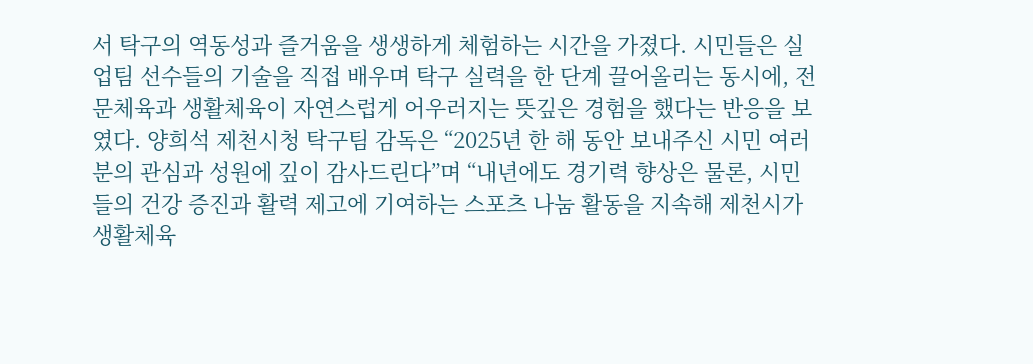서 탁구의 역동성과 즐거움을 생생하게 체험하는 시간을 가졌다. 시민들은 실업팀 선수들의 기술을 직접 배우며 탁구 실력을 한 단계 끌어올리는 동시에, 전문체육과 생활체육이 자연스럽게 어우러지는 뜻깊은 경험을 했다는 반응을 보였다. 양희석 제천시청 탁구팀 감독은 “2025년 한 해 동안 보내주신 시민 여러분의 관심과 성원에 깊이 감사드린다”며 “내년에도 경기력 향상은 물론, 시민들의 건강 증진과 활력 제고에 기여하는 스포츠 나눔 활동을 지속해 제천시가 생활체육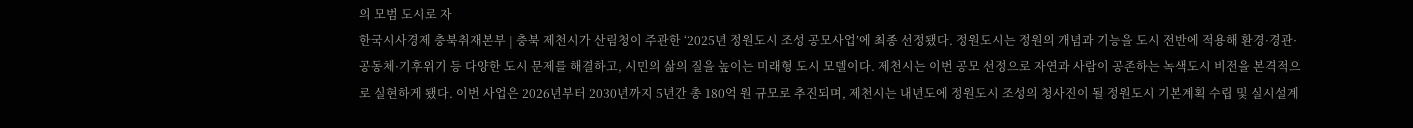의 모범 도시로 자
한국시사경제 충북취재본부 | 충북 제천시가 산림청이 주관한 ‘2025년 정원도시 조성 공모사업’에 최종 선정됐다. 정원도시는 정원의 개념과 기능을 도시 전반에 적용해 환경·경관·공동체·기후위기 등 다양한 도시 문제를 해결하고, 시민의 삶의 질을 높이는 미래형 도시 모델이다. 제천시는 이번 공모 선정으로 자연과 사람이 공존하는 녹색도시 비전을 본격적으로 실현하게 됐다. 이번 사업은 2026년부터 2030년까지 5년간 총 180억 원 규모로 추진되며, 제천시는 내년도에 정원도시 조성의 청사진이 될 정원도시 기본계획 수립 및 실시설계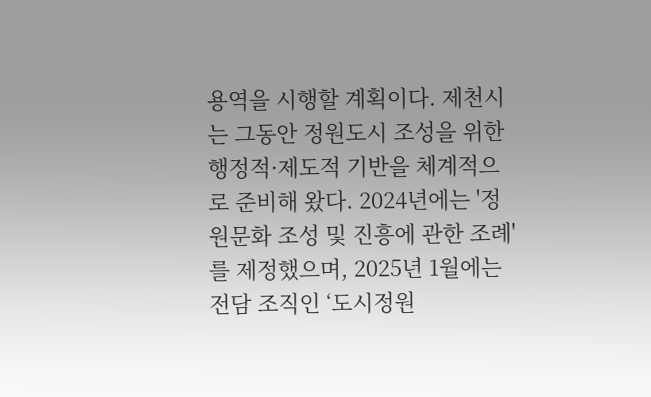용역을 시행할 계획이다. 제천시는 그동안 정원도시 조성을 위한 행정적·제도적 기반을 체계적으로 준비해 왔다. 2024년에는 '정원문화 조성 및 진흥에 관한 조례'를 제정했으며, 2025년 1월에는 전담 조직인 ‘도시정원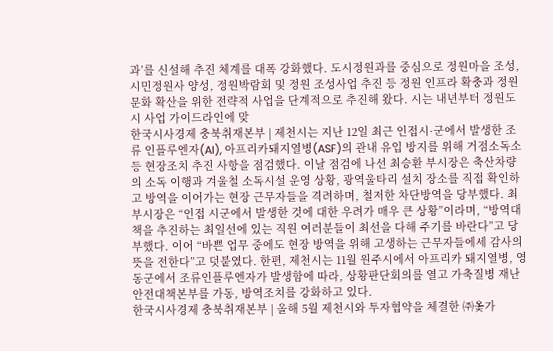과’를 신설해 추진 체계를 대폭 강화했다. 도시정원과를 중심으로 정원마을 조성, 시민정원사 양성, 정원박람회 및 정원 조성사업 추진 등 정원 인프라 확충과 정원문화 확산을 위한 전략적 사업을 단계적으로 추진해 왔다. 시는 내년부터 정원도시 사업 가이드라인에 맞
한국시사경제 충북취재본부 | 제천시는 지난 12일 최근 인접시·군에서 발생한 조류 인플루엔자(AI), 아프리카돼지열병(ASF)의 관내 유입 방지를 위해 거점소독소 등 현장조치 추진 사항을 점검했다. 이날 점검에 나선 최승환 부시장은 축산차량의 소독 이행과 겨울철 소독시설 운영 상황, 광역울타리 설치 장소를 직접 확인하고 방역을 이어가는 현장 근무자들을 격려하며, 철저한 차단방역을 당부했다. 최 부시장은 “인접 시군에서 발생한 것에 대한 우려가 매우 큰 상황”이라며, “방역대책을 추진하는 최일선에 있는 직원 여러분들이 최선을 다해 주기를 바란다”고 당부했다. 이어 “바쁜 업무 중에도 현장 방역을 위해 고생하는 근무자들에세 감사의 뜻을 전한다”고 덧붙였다. 한편, 제천시는 11월 원주시에서 아프리카 돼지열병, 영동군에서 조류인플루엔자가 발생함에 따라, 상황판단회의를 열고 가축질병 재난안전대책본부를 가동, 방역조치를 강화하고 있다.
한국시사경제 충북취재본부 | 올해 5월 제천시와 투자협약을 체결한 ㈜옻가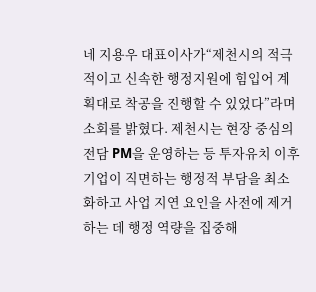네 지용우 대표이사가“제천시의 적극적이고 신속한 행정지원에 힘입어 계획대로 착공을 진행할 수 있었다”라며 소회를 밝혔다. 제천시는 현장 중심의 전담 PM을 운영하는 등 투자유치 이후 기업이 직면하는 행정적 부담을 최소화하고 사업 지연 요인을 사전에 제거하는 데 행정 역량을 집중해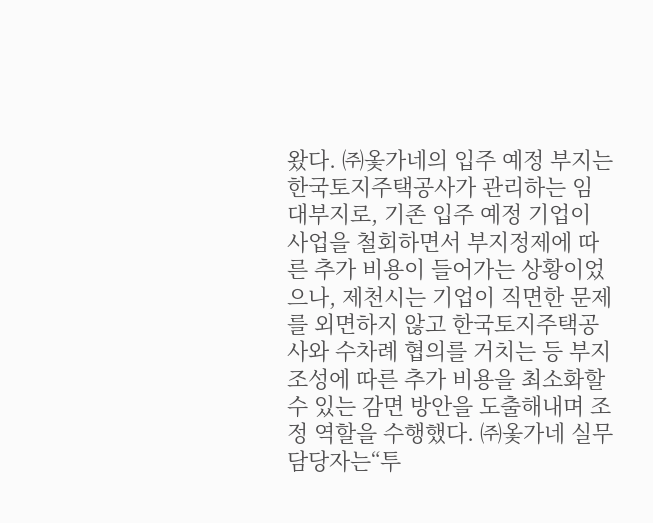왔다. ㈜옻가네의 입주 예정 부지는 한국토지주택공사가 관리하는 임대부지로, 기존 입주 예정 기업이 사업을 철회하면서 부지정제에 따른 추가 비용이 들어가는 상황이었으나, 제천시는 기업이 직면한 문제를 외면하지 않고 한국토지주택공사와 수차례 협의를 거치는 등 부지 조성에 따른 추가 비용을 최소화할 수 있는 감면 방안을 도출해내며 조정 역할을 수행했다. ㈜옻가네 실무 담당자는“투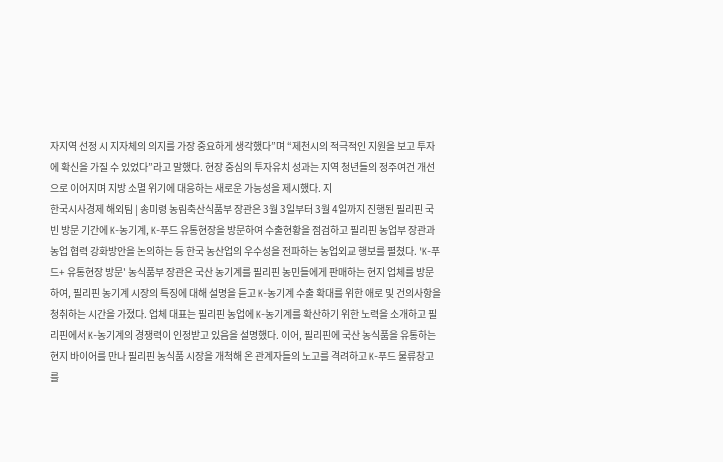자지역 선정 시 지자체의 의지를 가장 중요하게 생각했다”며 “제천시의 적극적인 지원을 보고 투자에 확신을 가질 수 있었다”라고 말했다. 현장 중심의 투자유치 성과는 지역 청년들의 정주여건 개선으로 이어지며 지방 소멸 위기에 대응하는 새로운 가능성을 제시했다. 지
한국시사경제 해외팀 | 송미령 농림축산식품부 장관은 3월 3일부터 3월 4일까지 진행된 필리핀 국빈 방문 기간에 K-농기계, K-푸드 유통현장을 방문하여 수출현황을 점검하고 필리핀 농업부 장관과 농업 협력 강화방안을 논의하는 등 한국 농산업의 우수성을 전파하는 농업외교 행보를 펼쳤다. 'K-푸드+ 유통현장 방문' 농식품부 장관은 국산 농기계를 필리핀 농민들에게 판매하는 현지 업체를 방문하여, 필리핀 농기계 시장의 특징에 대해 설명을 듣고 K-농기계 수출 확대를 위한 애로 및 건의사항을 청취하는 시간을 가졌다. 업체 대표는 필리핀 농업에 K-농기계를 확산하기 위한 노력을 소개하고 필리핀에서 K-농기계의 경쟁력이 인정받고 있음을 설명했다. 이어, 필리핀에 국산 농식품을 유통하는 현지 바이어를 만나 필리핀 농식품 시장을 개척해 온 관계자들의 노고를 격려하고 K-푸드 물류창고를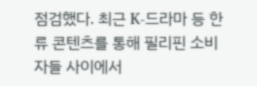점검했다. 최근 K-드라마 등 한류 콘텐츠를 통해 필리핀 소비자들 사이에서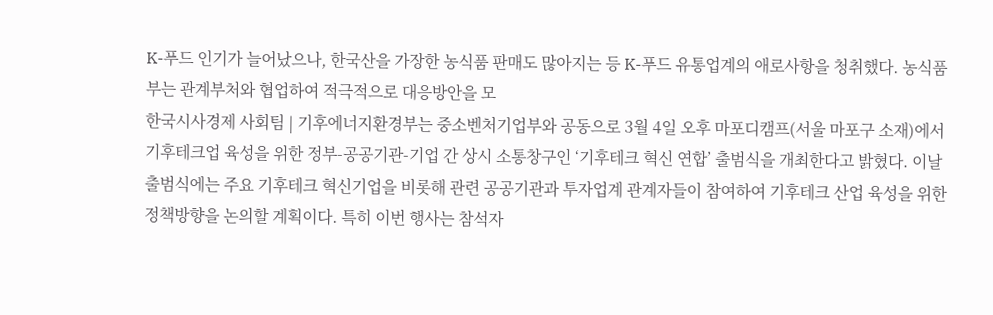K-푸드 인기가 늘어났으나, 한국산을 가장한 농식품 판매도 많아지는 등 K-푸드 유통업계의 애로사항을 청취했다. 농식품부는 관계부처와 협업하여 적극적으로 대응방안을 모
한국시사경제 사회팀 | 기후에너지환경부는 중소벤처기업부와 공동으로 3월 4일 오후 마포디캠프(서울 마포구 소재)에서 기후테크업 육성을 위한 정부-공공기관-기업 간 상시 소통창구인 ‘기후테크 혁신 연합’ 출범식을 개최한다고 밝혔다. 이날 출범식에는 주요 기후테크 혁신기업을 비롯해 관련 공공기관과 투자업계 관계자들이 참여하여 기후테크 산업 육성을 위한 정책방향을 논의할 계획이다. 특히 이번 행사는 참석자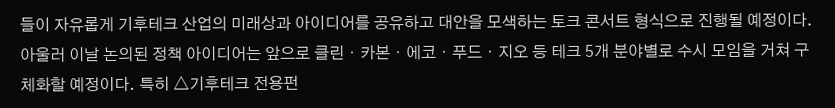들이 자유롭게 기후테크 산업의 미래상과 아이디어를 공유하고 대안을 모색하는 토크 콘서트 형식으로 진행될 예정이다. 아울러 이날 논의된 정책 아이디어는 앞으로 클린・카본・에코・푸드・지오 등 테크 5개 분야별로 수시 모임을 거쳐 구체화할 예정이다. 특히 △기후테크 전용펀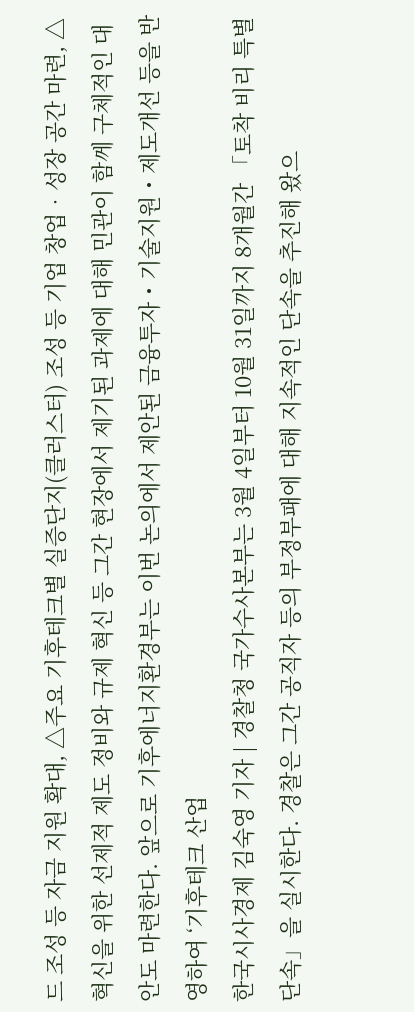드 조성 등 자금 지원 확대, △주요 기후테크별 실증단지(클러스터) 조성 등 기업 창업‧성장 공간 마련, △혁신을 위한 선제적 제도 정비와 규제 혁신 등 그간 현장에서 제기된 과제에 대해 민관이 함께 구체적인 대안도 마련한다. 앞으로 기후에너지환경부는 이번 논의에서 제안된 금융투자・기술지원・제도개선 등을 반영하여 ‘기후테크 산업
한국시사경제 김숙영 기자 | 경찰청 국가수사본부는 3월 4일부터 10월 31일까지 8개월간 「토착 비리 특별단속」을 실시한다. 경찰은 그간 공직자 등의 부정부패에 대해 지속적인 단속을 추진해 왔으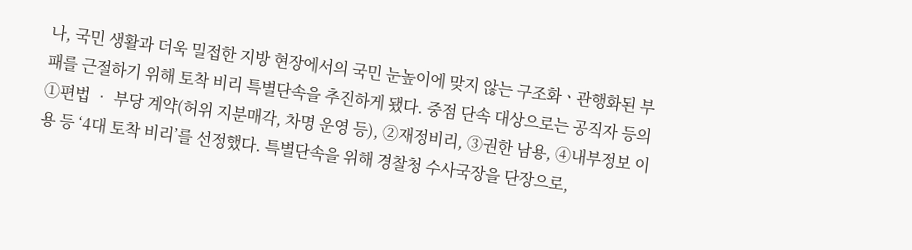나, 국민 생활과 더욱 밀접한 지방 현장에서의 국민 눈높이에 맞지 않는 구조화ㆍ관행화된 부패를 근절하기 위해 토착 비리 특별단속을 추진하게 됐다. 중점 단속 대상으로는 공직자 등의 ①편법 ‧ 부당 계약(허위 지분매각, 차명 운영 등), ②재정비리, ③권한 남용, ④내부정보 이용 등 ‘4대 토착 비리’를 선정했다. 특별단속을 위해 경찰청 수사국장을 단장으로,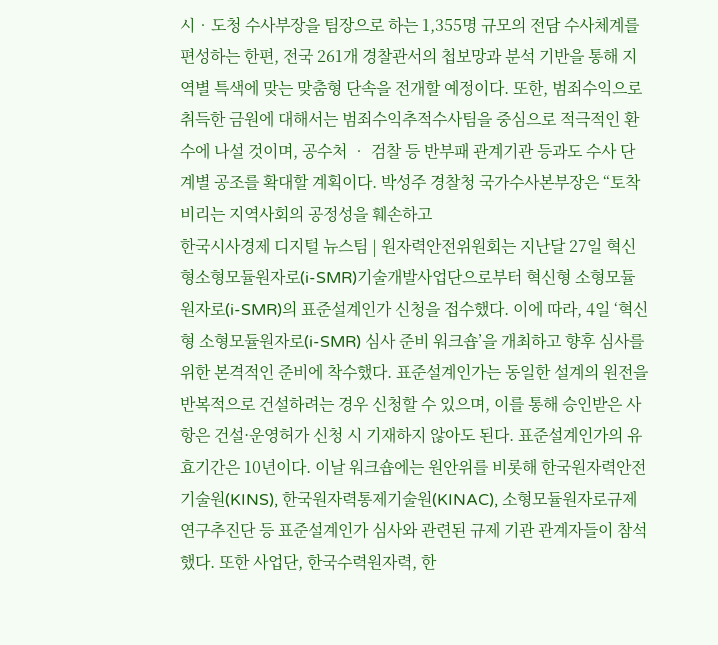시‧도청 수사부장을 팀장으로 하는 1,355명 규모의 전담 수사체계를 편성하는 한편, 전국 261개 경찰관서의 첩보망과 분석 기반을 통해 지역별 특색에 맞는 맞춤형 단속을 전개할 예정이다. 또한, 범죄수익으로 취득한 금원에 대해서는 범죄수익추적수사팀을 중심으로 적극적인 환수에 나설 것이며, 공수처 ‧ 검찰 등 반부패 관계기관 등과도 수사 단계별 공조를 확대할 계획이다. 박성주 경찰청 국가수사본부장은 “토착 비리는 지역사회의 공정성을 훼손하고
한국시사경제 디지털 뉴스팀 | 원자력안전위원회는 지난달 27일 혁신형소형모듈원자로(i-SMR)기술개발사업단으로부터 혁신형 소형모듈원자로(i-SMR)의 표준설계인가 신청을 접수했다. 이에 따라, 4일 ‘혁신형 소형모듈원자로(i-SMR) 심사 준비 워크숍’을 개최하고 향후 심사를 위한 본격적인 준비에 착수했다. 표준설계인가는 동일한 설계의 원전을 반복적으로 건설하려는 경우 신청할 수 있으며, 이를 통해 승인받은 사항은 건설·운영허가 신청 시 기재하지 않아도 된다. 표준설계인가의 유효기간은 10년이다. 이날 워크숍에는 원안위를 비롯해 한국원자력안전기술원(KINS), 한국원자력통제기술원(KINAC), 소형모듈원자로규제연구추진단 등 표준설계인가 심사와 관련된 규제 기관 관계자들이 참석했다. 또한 사업단, 한국수력원자력, 한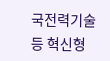국전력기술 등 혁신형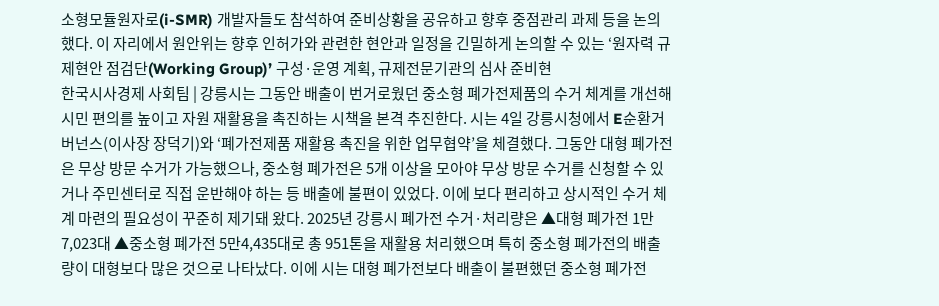소형모듈원자로(i-SMR) 개발자들도 참석하여 준비상황을 공유하고 향후 중점관리 과제 등을 논의했다. 이 자리에서 원안위는 향후 인허가와 관련한 현안과 일정을 긴밀하게 논의할 수 있는 ‘원자력 규제현안 점검단(Working Group)’ 구성·운영 계획, 규제전문기관의 심사 준비현
한국시사경제 사회팀 | 강릉시는 그동안 배출이 번거로웠던 중소형 폐가전제품의 수거 체계를 개선해 시민 편의를 높이고 자원 재활용을 촉진하는 시책을 본격 추진한다. 시는 4일 강릉시청에서 E순환거버넌스(이사장 장덕기)와 ‘폐가전제품 재활용 촉진을 위한 업무협약’을 체결했다. 그동안 대형 폐가전은 무상 방문 수거가 가능했으나, 중소형 폐가전은 5개 이상을 모아야 무상 방문 수거를 신청할 수 있거나 주민센터로 직접 운반해야 하는 등 배출에 불편이 있었다. 이에 보다 편리하고 상시적인 수거 체계 마련의 필요성이 꾸준히 제기돼 왔다. 2025년 강릉시 폐가전 수거·처리량은 ▲대형 폐가전 1만7,023대 ▲중소형 폐가전 5만4,435대로 총 951톤을 재활용 처리했으며 특히 중소형 폐가전의 배출량이 대형보다 많은 것으로 나타났다. 이에 시는 대형 폐가전보다 배출이 불편했던 중소형 폐가전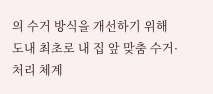의 수거 방식을 개선하기 위해 도내 최초로 내 집 앞 맞춤 수거·처리 체계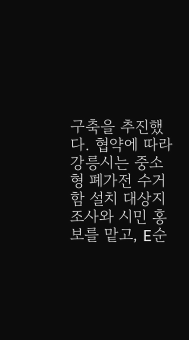구축을 추진했다. 협약에 따라 강릉시는 중소형 폐가전 수거함 설치 대상지 조사와 시민 홍보를 맡고, E순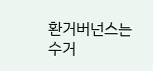환거버넌스는 수거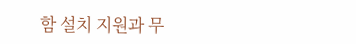함 설치 지원과 무